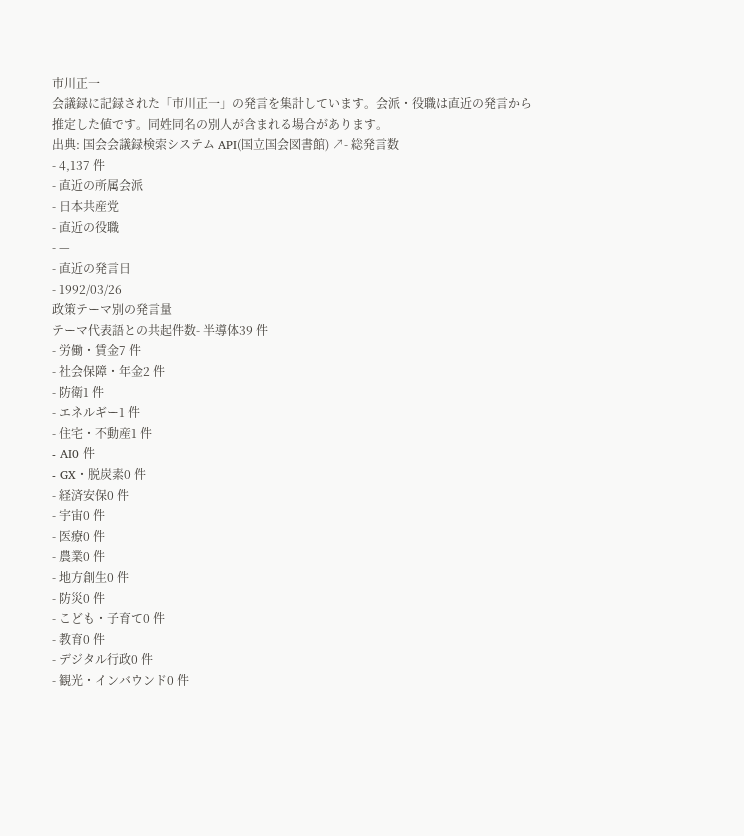市川正一
会議録に記録された「市川正一」の発言を集計しています。会派・役職は直近の発言から推定した値です。同姓同名の別人が含まれる場合があります。
出典: 国会会議録検索システム API(国立国会図書館) ↗- 総発言数
- 4,137 件
- 直近の所属会派
- 日本共産党
- 直近の役職
- —
- 直近の発言日
- 1992/03/26
政策テーマ別の発言量
テーマ代表語との共起件数- 半導体39 件
- 労働・賃金7 件
- 社会保障・年金2 件
- 防衛1 件
- エネルギー1 件
- 住宅・不動産1 件
- AI0 件
- GX・脱炭素0 件
- 経済安保0 件
- 宇宙0 件
- 医療0 件
- 農業0 件
- 地方創生0 件
- 防災0 件
- こども・子育て0 件
- 教育0 件
- デジタル行政0 件
- 観光・インバウンド0 件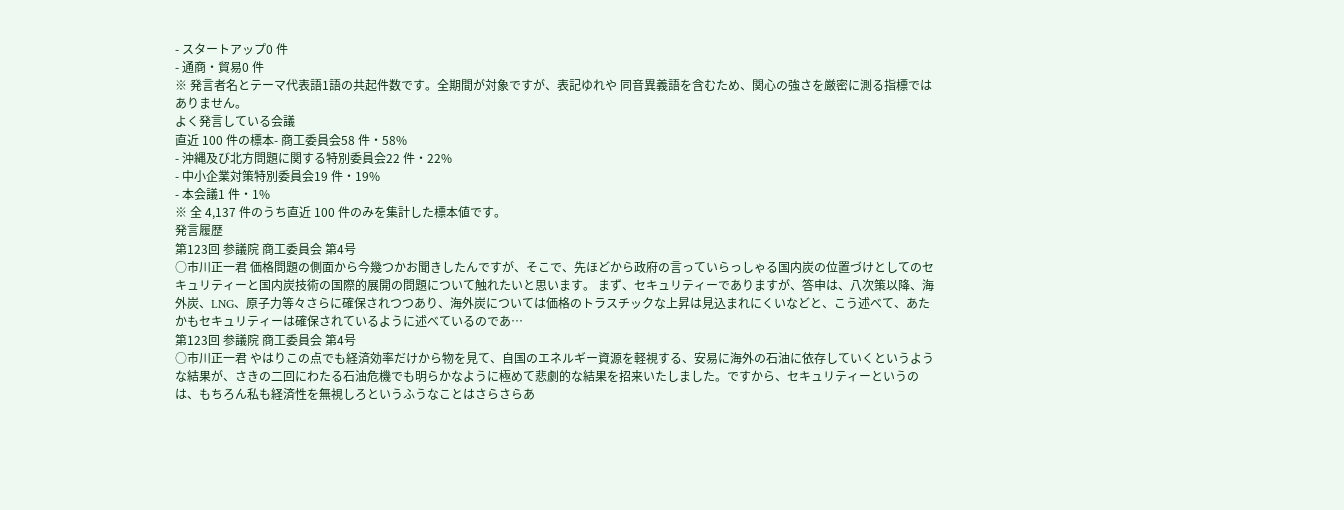- スタートアップ0 件
- 通商・貿易0 件
※ 発言者名とテーマ代表語1語の共起件数です。全期間が対象ですが、表記ゆれや 同音異義語を含むため、関心の強さを厳密に測る指標ではありません。
よく発言している会議
直近 100 件の標本- 商工委員会58 件・58%
- 沖縄及び北方問題に関する特別委員会22 件・22%
- 中小企業対策特別委員会19 件・19%
- 本会議1 件・1%
※ 全 4,137 件のうち直近 100 件のみを集計した標本値です。
発言履歴
第123回 参議院 商工委員会 第4号
○市川正一君 価格問題の側面から今幾つかお聞きしたんですが、そこで、先ほどから政府の言っていらっしゃる国内炭の位置づけとしてのセキュリティーと国内炭技術の国際的展開の問題について触れたいと思います。 まず、セキュリティーでありますが、答申は、八次策以降、海外炭、LNG、原子力等々さらに確保されつつあり、海外炭については価格のトラスチックな上昇は見込まれにくいなどと、こう述べて、あたかもセキュリティーは確保されているように述べているのであ…
第123回 参議院 商工委員会 第4号
○市川正一君 やはりこの点でも経済効率だけから物を見て、自国のエネルギー資源を軽視する、安易に海外の石油に依存していくというような結果が、さきの二回にわたる石油危機でも明らかなように極めて悲劇的な結果を招来いたしました。ですから、セキュリティーというのは、もちろん私も経済性を無視しろというふうなことはさらさらあ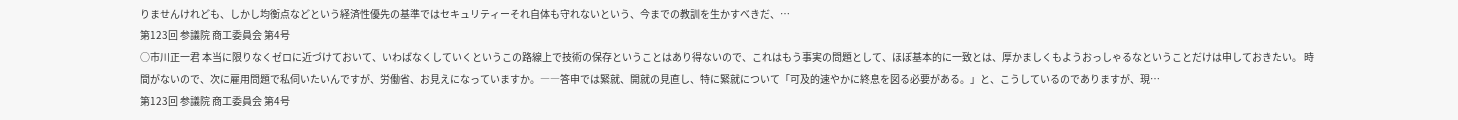りませんけれども、しかし均衡点などという経済性優先の基準ではセキュリティーそれ自体も守れないという、今までの教訓を生かすべきだ、…
第123回 参議院 商工委員会 第4号
○市川正一君 本当に限りなくゼロに近づけておいて、いわばなくしていくというこの路線上で技術の保存ということはあり得ないので、これはもう事実の問題として、ほぼ基本的に一致とは、厚かましくもようおっしゃるなということだけは申しておきたい。 時間がないので、次に雇用問題で私伺いたいんですが、労働省、お見えになっていますか。――答申では緊就、開就の見直し、特に緊就について「可及的速やかに終息を図る必要がある。」と、こうしているのでありますが、現…
第123回 参議院 商工委員会 第4号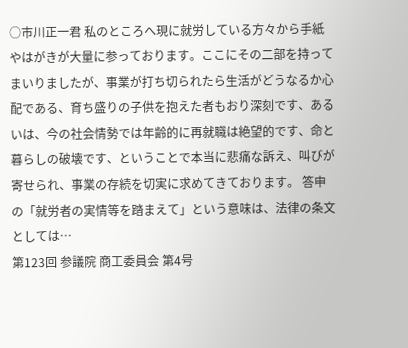○市川正一君 私のところへ現に就労している方々から手紙やはがきが大量に参っております。ここにその二部を持ってまいりましたが、事業が打ち切られたら生活がどうなるか心配である、育ち盛りの子供を抱えた者もおり深刻です、あるいは、今の社会情勢では年齢的に再就職は絶望的です、命と暮らしの破壊です、ということで本当に悲痛な訴え、叫びが寄せられ、事業の存続を切実に求めてきております。 答申の「就労者の実情等を踏まえて」という意味は、法律の条文としては…
第123回 参議院 商工委員会 第4号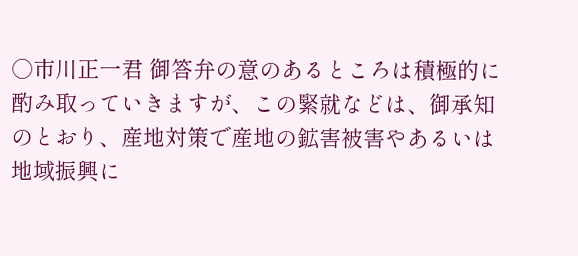○市川正一君 御答弁の意のあるところは積極的に酌み取っていきますが、この緊就などは、御承知のとおり、産地対策で産地の鉱害被害やあるいは地域振興に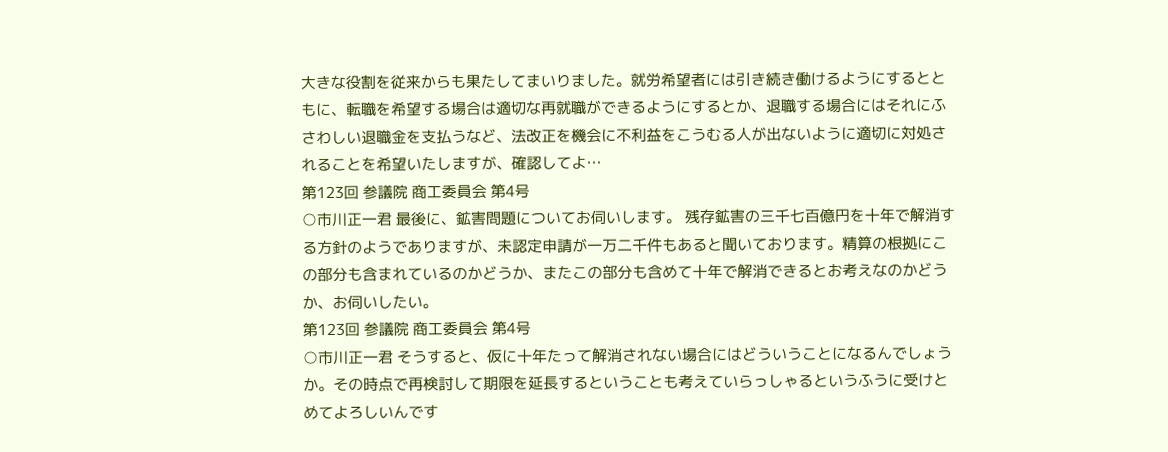大きな役割を従来からも果たしてまいりました。就労希望者には引き続き働けるようにするとともに、転職を希望する場合は適切な再就職ができるようにするとか、退職する場合にはそれにふさわしい退職金を支払うなど、法改正を機会に不利益をこうむる人が出ないように適切に対処されることを希望いたしますが、確認してよ…
第123回 参議院 商工委員会 第4号
○市川正一君 最後に、鉱害問題についてお伺いします。 残存鉱害の三千七百億円を十年で解消する方針のようでありますが、未認定申請が一万二千件もあると聞いております。精算の根拠にこの部分も含まれているのかどうか、またこの部分も含めて十年で解消できるとお考えなのかどうか、お伺いしたい。
第123回 参議院 商工委員会 第4号
○市川正一君 そうすると、仮に十年たって解消されない場合にはどういうことになるんでしょうか。その時点で再検討して期限を延長するということも考えていらっしゃるというふうに受けとめてよろしいんです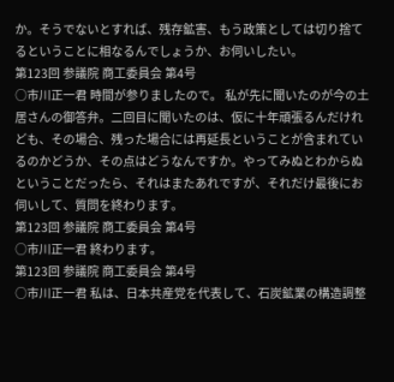か。そうでないとすれば、残存鉱害、もう政策としては切り捨てるということに相なるんでしょうか、お伺いしたい。
第123回 参議院 商工委員会 第4号
○市川正一君 時間が参りましたので。 私が先に聞いたのが今の土居さんの御答弁。二回目に聞いたのは、仮に十年頑張るんだけれども、その場合、残った場合には再延長ということが含まれているのかどうか、その点はどうなんですか。やってみぬとわからぬということだったら、それはまたあれですが、それだけ最後にお伺いして、質問を終わります。
第123回 参議院 商工委員会 第4号
○市川正一君 終わります。
第123回 参議院 商工委員会 第4号
○市川正一君 私は、日本共産党を代表して、石炭鉱業の構造調整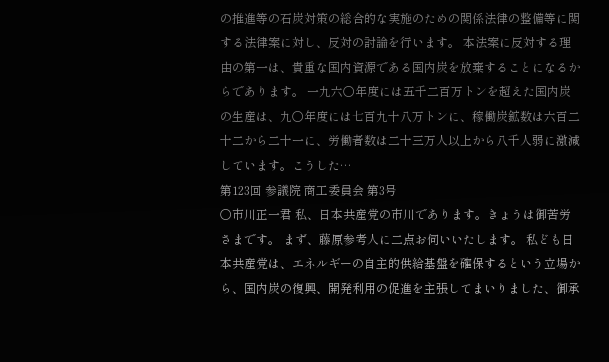の推進等の石炭対策の総合的な実施のための関係法律の整備等に関する法律案に対し、反対の討論を行います。 本法案に反対する理由の第一は、貴重な国内資源である国内炭を放棄することになるからであります。 一九六〇年度には五千二百万トンを超えた国内炭の生産は、九〇年度には七百九十八万トンに、稼働炭鉱数は六百二十二から二十一に、労働者数は二十三万人以上から八千人弱に激減しています。こうした…
第123回 参議院 商工委員会 第3号
○市川正一君 私、日本共産党の市川であります。きょうは御苦労さまです。 まず、藤原参考人に二点お伺いいたします。 私ども日本共産党は、エネルギーの自主的供給基盤を確保するという立場から、国内炭の復興、開発利用の促進を主張してまいりました、御承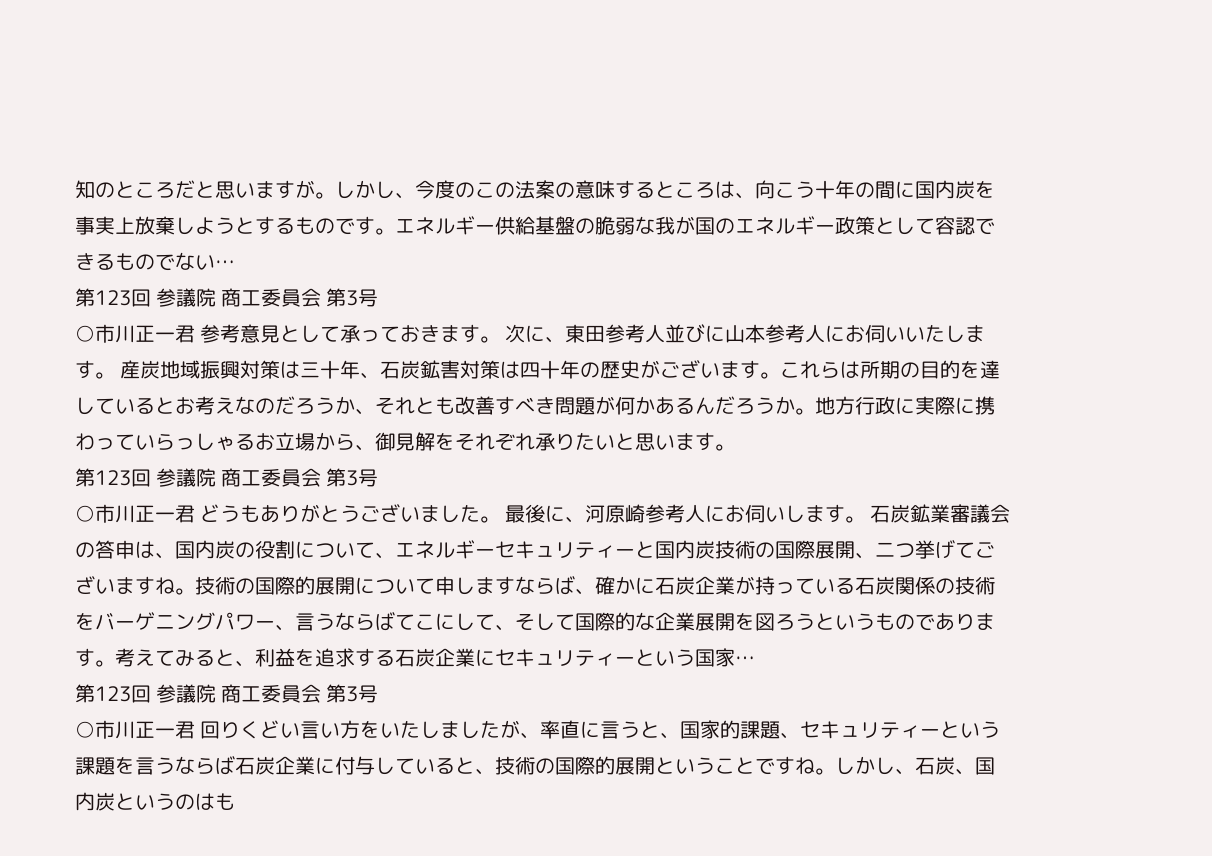知のところだと思いますが。しかし、今度のこの法案の意味するところは、向こう十年の間に国内炭を事実上放棄しようとするものです。エネルギー供給基盤の脆弱な我が国のエネルギー政策として容認できるものでない…
第123回 参議院 商工委員会 第3号
○市川正一君 参考意見として承っておきます。 次に、東田参考人並びに山本参考人にお伺いいたします。 産炭地域振興対策は三十年、石炭鉱害対策は四十年の歴史がございます。これらは所期の目的を達しているとお考えなのだろうか、それとも改善すべき問題が何かあるんだろうか。地方行政に実際に携わっていらっしゃるお立場から、御見解をそれぞれ承りたいと思います。
第123回 参議院 商工委員会 第3号
○市川正一君 どうもありがとうございました。 最後に、河原崎参考人にお伺いします。 石炭鉱業審議会の答申は、国内炭の役割について、エネルギーセキュリティーと国内炭技術の国際展開、二つ挙げてございますね。技術の国際的展開について申しますならば、確かに石炭企業が持っている石炭関係の技術をバーゲニングパワー、言うならばてこにして、そして国際的な企業展開を図ろうというものであります。考えてみると、利益を追求する石炭企業にセキュリティーという国家…
第123回 参議院 商工委員会 第3号
○市川正一君 回りくどい言い方をいたしましたが、率直に言うと、国家的課題、セキュリティーという課題を言うならば石炭企業に付与していると、技術の国際的展開ということですね。しかし、石炭、国内炭というのはも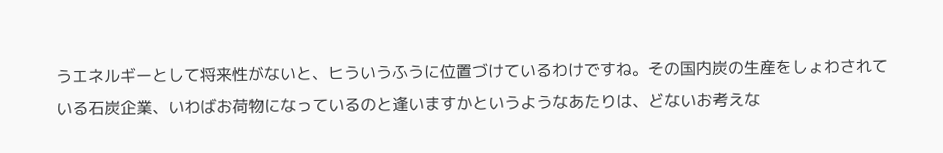うエネルギーとして将来性がないと、ヒういうふうに位置づけているわけですね。その国内炭の生産をしょわされている石炭企業、いわばお荷物になっているのと逢いますかというようなあたりは、どないお考えな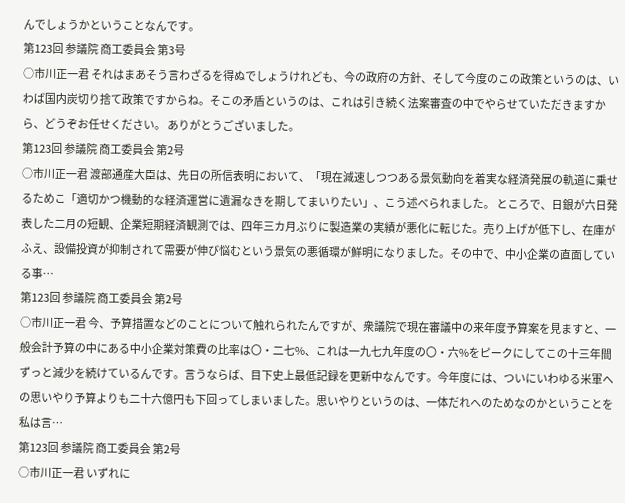んでしょうかということなんです。
第123回 参議院 商工委員会 第3号
○市川正一君 それはまあそう言わざるを得ぬでしょうけれども、今の政府の方針、そして今度のこの政策というのは、いわば国内炭切り捨て政策ですからね。そこの矛盾というのは、これは引き続く法案審査の中でやらせていただきますから、どうぞお任せください。 ありがとうございました。
第123回 参議院 商工委員会 第2号
○市川正一君 渡部通産大臣は、先日の所信表明において、「現在減速しつつある景気動向を着実な経済発展の軌道に乗せるためこ「適切かつ機動的な経済運営に遺漏なきを期してまいりたい」、こう述べられました。 ところで、日銀が六日発表した二月の短観、企業短期経済観測では、四年三カ月ぶりに製造業の実績が悪化に転じた。売り上げが低下し、在庫がふえ、設備投資が抑制されて需要が伸び悩むという景気の悪循環が鮮明になりました。その中で、中小企業の直面している事…
第123回 参議院 商工委員会 第2号
○市川正一君 今、予算措置などのことについて触れられたんですが、衆議院で現在審議中の来年度予算案を見ますと、一般会計予算の中にある中小企業対策費の比率は〇・二七%、これは一九七九年度の〇・六%をピークにしてこの十三年間ずっと減少を続けているんです。言うならば、目下史上最低記録を更新中なんです。今年度には、ついにいわゆる米軍への思いやり予算よりも二十六億円も下回ってしまいました。思いやりというのは、一体だれへのためなのかということを私は言…
第123回 参議院 商工委員会 第2号
○市川正一君 いずれに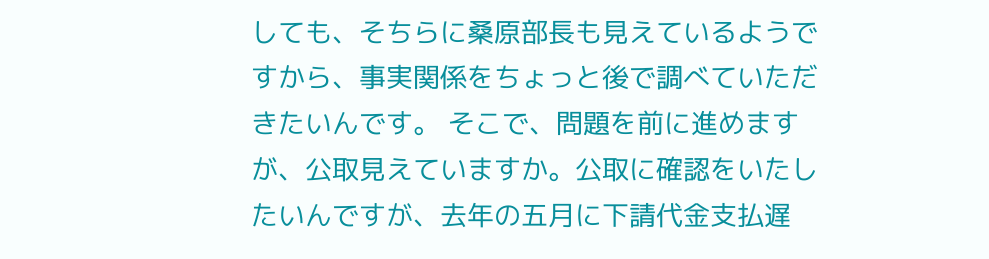しても、そちらに桑原部長も見えているようですから、事実関係をちょっと後で調べていただきたいんです。 そこで、問題を前に進めますが、公取見えていますか。公取に確認をいたしたいんですが、去年の五月に下請代金支払遅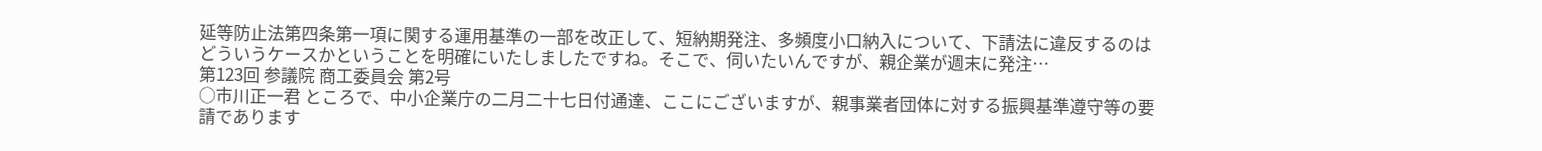延等防止法第四条第一項に関する運用基準の一部を改正して、短納期発注、多頻度小口納入について、下請法に違反するのはどういうケースかということを明確にいたしましたですね。そこで、伺いたいんですが、親企業が週末に発注…
第123回 参議院 商工委員会 第2号
○市川正一君 ところで、中小企業庁の二月二十七日付通達、ここにございますが、親事業者団体に対する振興基準遵守等の要請であります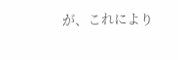が、これにより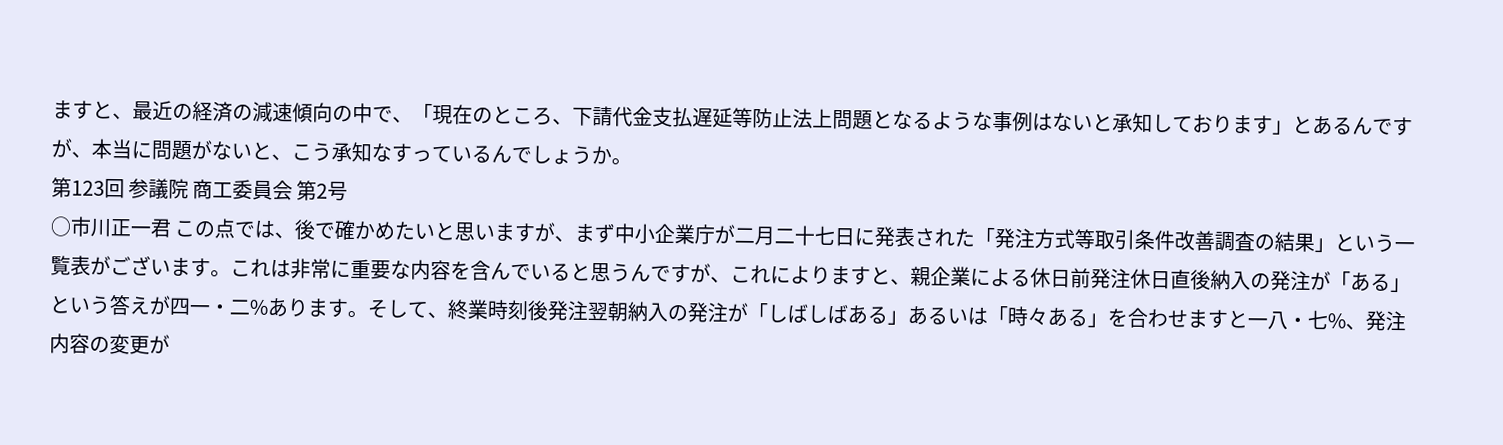ますと、最近の経済の減速傾向の中で、「現在のところ、下請代金支払遅延等防止法上問題となるような事例はないと承知しております」とあるんですが、本当に問題がないと、こう承知なすっているんでしょうか。
第123回 参議院 商工委員会 第2号
○市川正一君 この点では、後で確かめたいと思いますが、まず中小企業庁が二月二十七日に発表された「発注方式等取引条件改善調査の結果」という一覧表がございます。これは非常に重要な内容を含んでいると思うんですが、これによりますと、親企業による休日前発注休日直後納入の発注が「ある」という答えが四一・二%あります。そして、終業時刻後発注翌朝納入の発注が「しばしばある」あるいは「時々ある」を合わせますと一八・七%、発注内容の変更が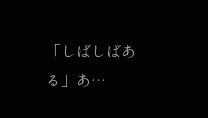「しばしばある」あ…